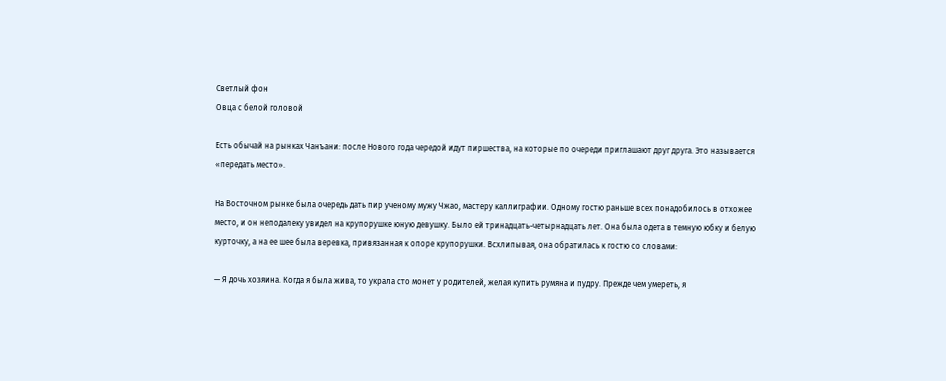Светлый фон
Овца с белой головой

Есть обычай на рынках Чанъани: после Нового года чередой идут пиршества, на которые по очереди приглашают друг друга. Это называется «передать место».

На Восточном рынке была очередь дать пир ученому мужу Чжао, мастеру каллиграфии. Одному гостю раньше всех понадобилось в отхожее место, и он неподалеку увидел на крупорушке юную девушку. Было ей тринадцать-четырнадцать лет. Она была одета в темную юбку и белую курточку, а на ее шее была веревка, привязанная к опоре крупорушки. Всхлипывая, она обратилась к гостю со словами:

— Я дочь хозяина. Когда я была жива, то украла сто монет у родителей, желая купить румяна и пудру. Прежде чем умереть, я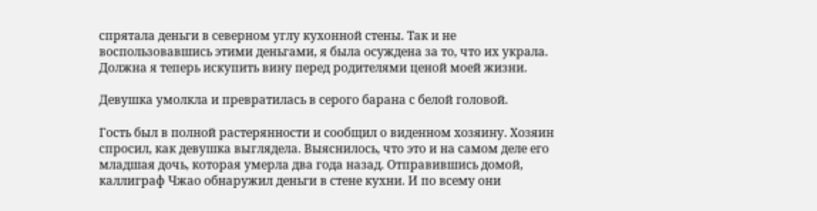спрятала деньги в северном углу кухонной стены. Так и не воспользовавшись этими деньгами, я была осуждена за то, что их украла. Должна я теперь искупить вину перед родителями ценой моей жизни.

Девушка умолкла и превратилась в серого барана с белой головой.

Гость был в полной растерянности и сообщил о виденном хозяину. Хозяин спросил, как девушка выглядела. Выяснилось, что это и на самом деле его младшая дочь, которая умерла два года назад. Отправившись домой, каллиграф Чжао обнаружил деньги в стене кухни. И по всему они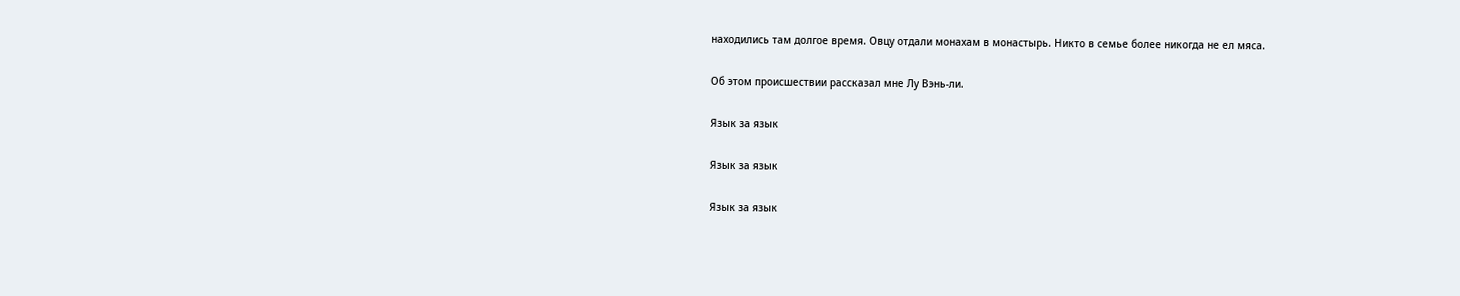находились там долгое время. Овцу отдали монахам в монастырь. Никто в семье более никогда не ел мяса.

Об этом происшествии рассказал мне Лу Вэнь-ли.

Язык за язык

Язык за язык

Язык за язык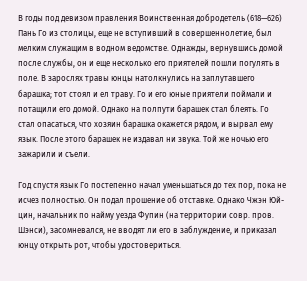В годы под девизом правления Воинственная добродетель (618—626) Пань Го из столицы, еще не вступивший в совершеннолетие, был мелким служащим в водном ведомстве. Однажды, вернувшись домой после службы, он и еще несколько его приятелей пошли погулять в поле. В зарослях травы юнцы натолкнулись на заплутавшего барашка; тот стоял и ел траву. Го и его юные приятели поймали и потащили его домой. Однако на полпути барашек стал блеять. Го стал опасаться, что хозяин барашка окажется рядом, и вырвал ему язык. После этого барашек не издавал ни звука. Той же ночью его зажарили и съели.

Год спустя язык Го постепенно начал уменьшаться до тех пор, пока не исчез полностью. Он подал прошение об отставке. Однако Чжэн Юй-цин, начальник по найму уезда Фупин (на территории совр. пров. Шэнси), засомневался, не вводят ли его в заблуждение, и приказал юнцу открыть рот, чтобы удостовериться.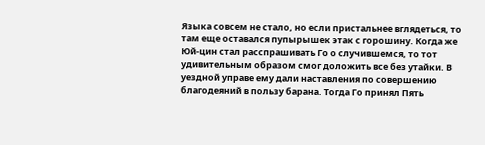Языка совсем не стало, но если пристальнее вглядеться, то там еще оставался пупырышек этак с горошину. Когда же Юй-цин стал расспрашивать Го о случившемся, то тот удивительным образом смог доложить все без утайки. В уездной управе ему дали наставления по совершению благодеяний в пользу барана. Тогда Го принял Пять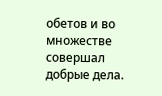обетов и во множестве совершал добрые дела.